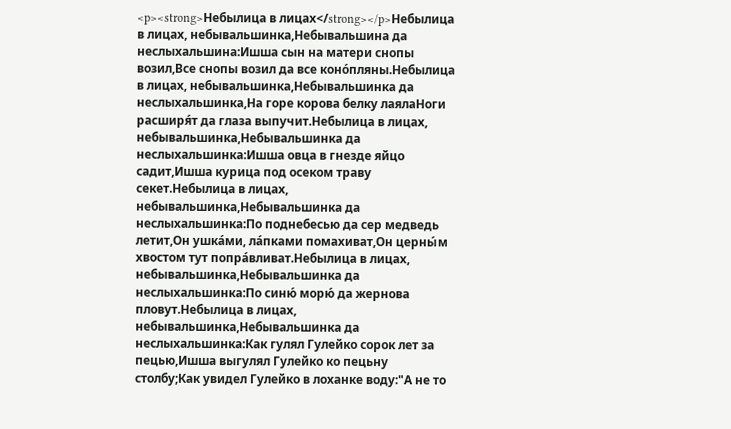<p><strong>Небылица в лицах</strong></p>Небылица в лицах, небывальшинка,Небывальшина да неслыхальшина:Ишша сын на матери снопы возил,Все снопы возил да все коно́пляны.Небылица в лицах, небывальшинка,Небывальшинка да неслыхальшинка,На горе корова белку лаялаНоги расширя́т да глаза выпучит.Небылица в лицах, небывальшинка,Небывальшинка да неслыхальшинка:Ишша овца в гнезде яйцо садит,Ишша курица под осеком траву секет.Небылица в лицах, небывальшинка,Небывальшинка да неслыхальшинка:По поднебесью да сер медведь летит,Он ушка́ми, ла́пками помахиват,Он церны́м хвостом тут попра́вливат.Небылица в лицах, небывальшинка,Небывальшинка да неслыхальшинка:По синю́ морю́ да жернова пловут.Небылица в лицах, небывальшинка,Небывальшинка да неслыхальшинка:Как гулял Гулейко сорок лет за пецью,Ишша выгулял Гулейко ко пецьну столбу;Как увидел Гулейко в лоханке воду:"А не то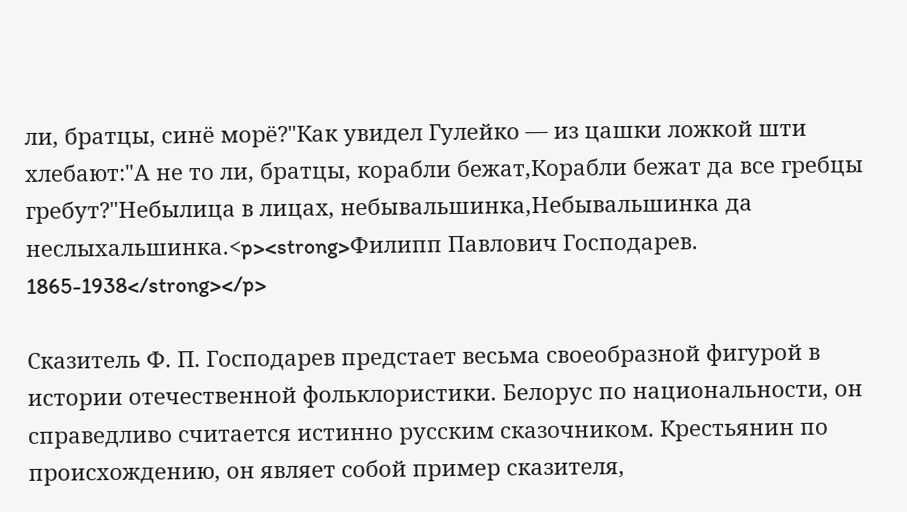ли, братцы, синё морё?"Как увидел Гулейко — из цашки ложкой шти хлебают:"А не то ли, братцы, корабли бежат,Корабли бежат да все гребцы гребут?"Небылица в лицах, небывальшинка,Небывальшинка да неслыхальшинка.<p><strong>Филипп Павлович Господарев. 1865-1938</strong></p>

Сказитель Ф. П. Господарев предстает весьма своеобразной фигурой в истории отечественной фольклористики. Белорус по национальности, он справедливо считается истинно русским сказочником. Крестьянин по происхождению, он являет собой пример сказителя,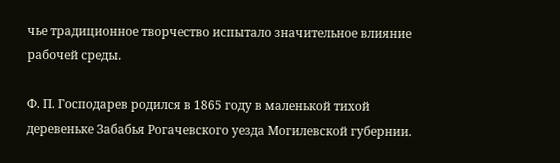чье традиционное творчество испытало значительное влияние рабочей среды.

Ф. П. Господарев родился в 1865 году в маленькой тихой деревеньке Забабья Рогачевского уезда Могилевской губернии.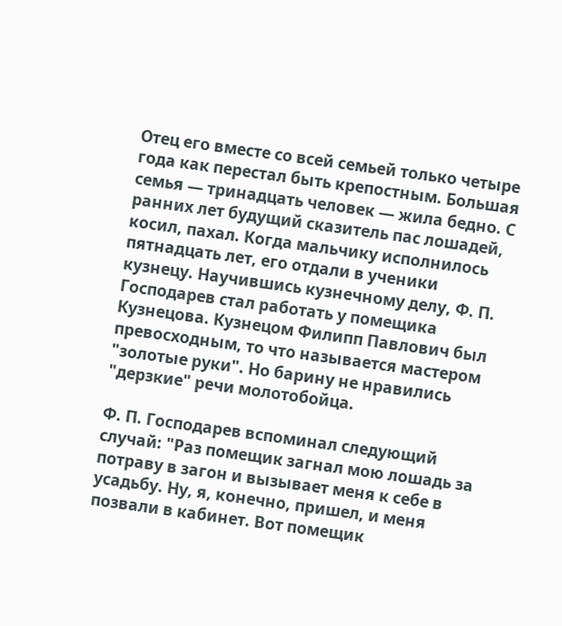Отец его вместе со всей семьей только четыре года как перестал быть крепостным. Большая семья — тринадцать человек — жила бедно. С ранних лет будущий сказитель пас лошадей, косил, пахал. Когда мальчику исполнилось пятнадцать лет, его отдали в ученики кузнецу. Научившись кузнечному делу, Ф. П. Господарев стал работать у помещика Кузнецова. Кузнецом Филипп Павлович был превосходным, то что называется мастером "золотые руки". Но барину не нравились "дерзкие" речи молотобойца.

Ф. П. Господарев вспоминал следующий случай: "Раз помещик загнал мою лошадь за потраву в загон и вызывает меня к себе в усадьбу. Ну, я, конечно, пришел, и меня позвали в кабинет. Вот помещик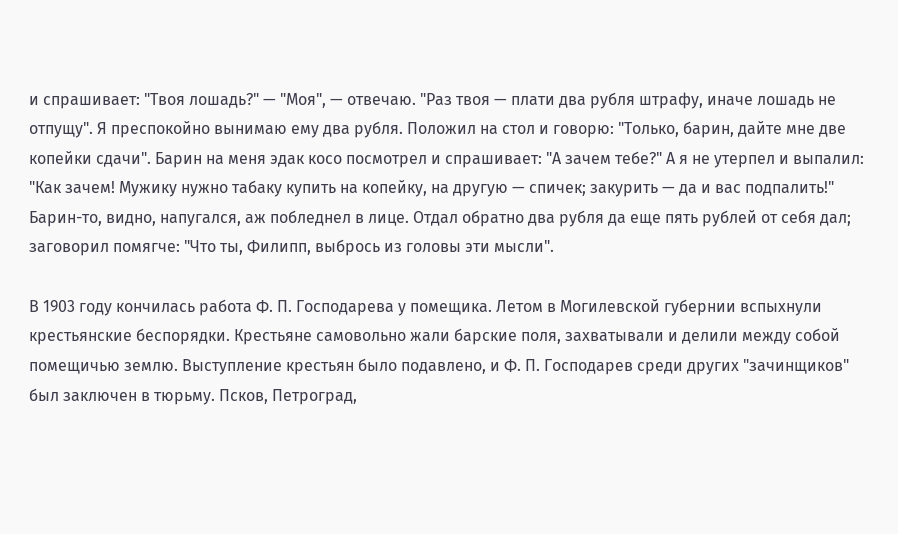и спрашивает: "Твоя лошадь?" — "Моя", — отвечаю. "Раз твоя — плати два рубля штрафу, иначе лошадь не отпущу". Я преспокойно вынимаю ему два рубля. Положил на стол и говорю: "Только, барин, дайте мне две копейки сдачи". Барин на меня эдак косо посмотрел и спрашивает: "А зачем тебе?" А я не утерпел и выпалил: "Как зачем! Мужику нужно табаку купить на копейку, на другую — спичек; закурить — да и вас подпалить!" Барин-то, видно, напугался, аж побледнел в лице. Отдал обратно два рубля да еще пять рублей от себя дал; заговорил помягче: "Что ты, Филипп, выбрось из головы эти мысли".

В 1903 году кончилась работа Ф. П. Господарева у помещика. Летом в Могилевской губернии вспыхнули крестьянские беспорядки. Крестьяне самовольно жали барские поля, захватывали и делили между собой помещичью землю. Выступление крестьян было подавлено, и Ф. П. Господарев среди других "зачинщиков" был заключен в тюрьму. Псков, Петроград,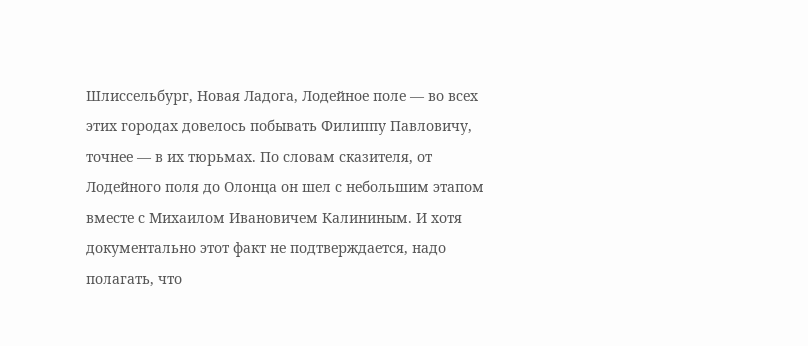Шлиссельбург, Новая Ладога, Лодейное поле — во всех этих городах довелось побывать Филиппу Павловичу, точнее — в их тюрьмах. По словам сказителя, от Лодейного поля до Олонца он шел с небольшим этапом вместе с Михаилом Ивановичем Калининым. И хотя документально этот факт не подтверждается, надо полагать, что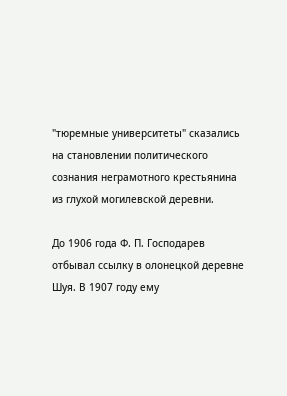"тюремные университеты" сказались на становлении политического сознания неграмотного крестьянина из глухой могилевской деревни.

До 1906 года Ф. П. Господарев отбывал ссылку в олонецкой деревне Шуя. В 1907 году ему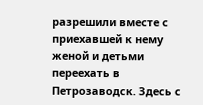разрешили вместе с приехавшей к нему женой и детьми переехать в Петрозаводск. Здесь с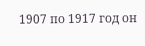1907 по 1917 год он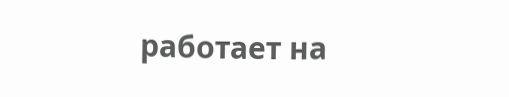работает на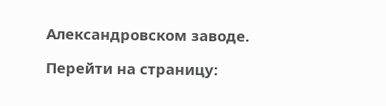Александровском заводе.

Перейти на страницу: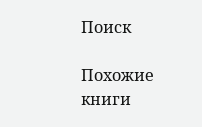Поиск

Похожие книги